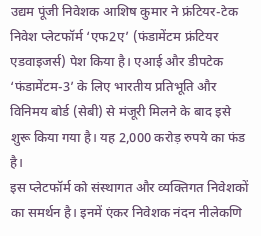उद्यम पूंजी निवेशक आशिष कुमार ने फ्रंटियर-टेक निवेश प्लेटफॉर्म ‘एफ2ए’ (फंडामेंटम फ्रंटियर एडवाइजर्स) पेश किया है। एआई और डीपटेक ‘फंडामेंटम-3’ के लिए भारतीय प्रतिभूति और विनिमय बोर्ड (सेबी) से मंजूरी मिलने के बाद इसे शुरू किया गया है। यह 2,000 करोड़ रुपये का फंड है।
इस प्लेटफॉर्म को संस्थागत और व्यक्तिगत निवेशकों का समर्थन है। इनमें एंकर निवेशक नंदन नीलेकणि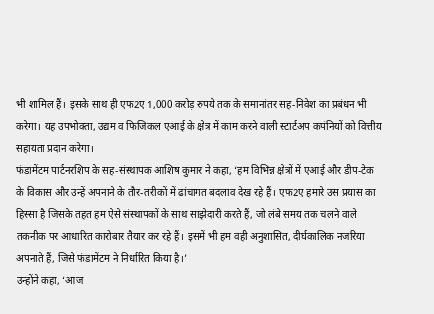भी शामिल हैं। इसके साथ ही एफ2ए 1,000 करोड़ रुपये तक के समानांतर सह-निवेश का प्रबंधन भी करेगा। यह उपभोक्ता, उद्यम व फिजिकल एआई के क्षेत्र में काम करने वाली स्टार्टअप कपंनियों को वित्तीय सहायता प्रदान करेगा।
फंडामेंटम पार्टनरशिप के सह-संस्थापक आशिष कुमार ने कहा, ‘हम विभिन्न क्षेत्रों में एआई और डीप-टेक के विकास और उन्हें अपनाने के तौर-तरीकों में ढांचागत बदलाव देख रहे हैं। एफ2ए हमारे उस प्रयास का हिस्सा है जिसके तहत हम ऐसे संस्थापकों के साथ साझेदारी करते हैं, जो लंबे समय तक चलने वाले तकनीक पर आधारित कारोबार तैयार कर रहे हैं। इसमें भी हम वही अनुशासित, दीर्घकालिक नजरिया अपनाते हैं, जिसे फंडामेंटम ने निर्धारित किया है।’
उन्होंने कहा, ‘आज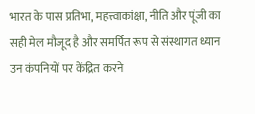भारत के पास प्रतिभा, महत्त्वाकांक्षा, नीति और पूंजी का सही मेल मौजूद है और समर्पित रूप से संस्थागत ध्यान उन कंपनियों पर केंद्रित करने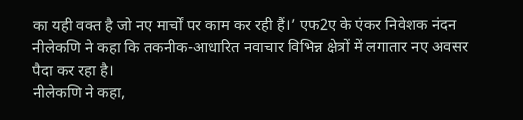का यही वक्त है जो नए मार्चों पर काम कर रही हैं।’ एफ2ए के एंकर निवेशक नंदन नीलेकणि ने कहा कि तकनीक-आधारित नवाचार विभिन्न क्षेत्रों में लगातार नए अवसर पैदा कर रहा है।
नीलेकणि ने कहा,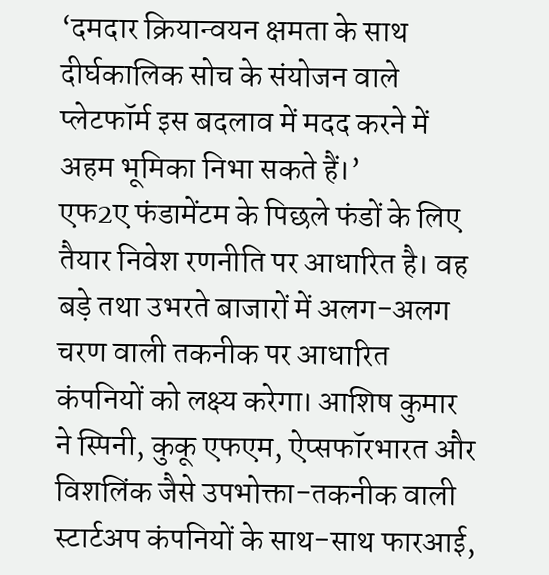‘दमदार क्रियान्वयन क्षमता के साथ दीर्घकालिक सोच के संयोजन वाले प्लेटफॉर्म इस बदलाव में मदद करने में अहम भूमिका निभा सकते हैं।’
एफ2ए फंडामेंटम के पिछले फंडों के लिए तैयार निवेश रणनीति पर आधारित है। वह बड़े तथा उभरते बाजारों में अलग-अलग चरण वाली तकनीक पर आधारित कंपनियों को लक्ष्य करेगा। आशिष कुमार ने स्पिनी, कुकू एफएम, ऐप्सफॉरभारत और विशलिंक जैसे उपभोक्ता-तकनीक वाली स्टार्टअप कंपनियों के साथ-साथ फारआई,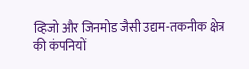व्हिजो और जिनमोड जैसी उद्यम-तकनीक क्षेत्र की कंपनियों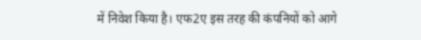में निवेश किया है। एफ2ए इस तरह की कंपनियों को आगे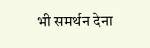भी समर्थन देना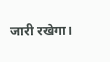जारी रखेगा।